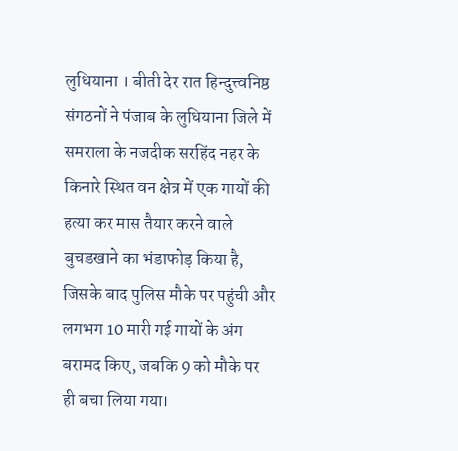लुधियाना । बीती देर रात हिन्दुत्त्वनिष्ठ संगठनों ने पंजाब के लुधियाना जिले में समराला के नजदीक सरहिंद नहर के किनारे स्थित वन क्षेत्र में एक गायों की हत्या कर मास तैयार करने वाले बुचडखाने का भंडाफोड़ किया है, जिसके बाद पुलिस मौके पर पहुंची और लगभग 10 मारी गई गायों के अंग बरामद किए, जबकि 9 को मौके पर ही बचा लिया गया।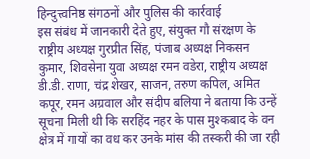हिन्दुत्त्वनिष्ठ संगठनों और पुलिस की कार्रवाई
इस संबंध में जानकारी देते हुए, संयुक्त गौ संरक्षण के राष्ट्रीय अध्यक्ष गुरप्रीत सिंह, पंजाब अध्यक्ष निकसन कुमार, शिवसेना युवा अध्यक्ष रमन वडेरा, राष्ट्रीय अध्यक्ष डी.डी. राणा, चंद्र शेखर, साजन, तरुण कपिल, अमित कपूर, रमन अग्रवाल और संदीप बलिया ने बताया कि उन्हें सूचना मिली थी कि सरहिंद नहर के पास मुश्कबाद के वन क्षेत्र में गायों का वध कर उनके मांस की तस्करी की जा रही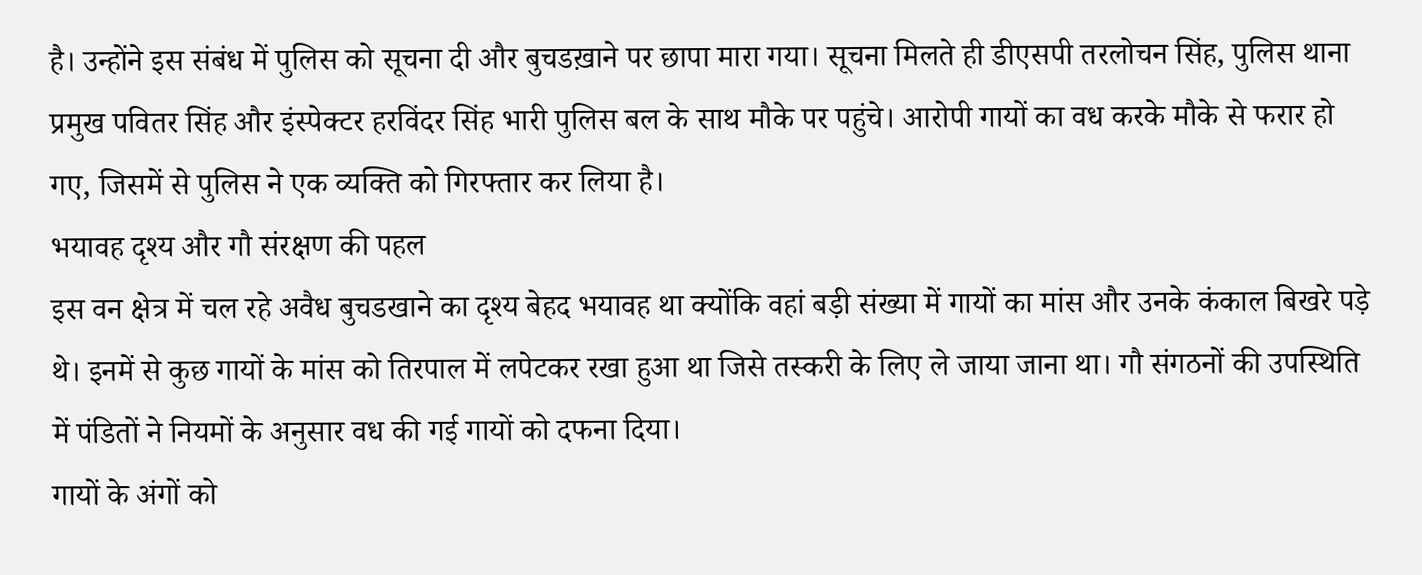है। उन्होंने इस संबंध में पुलिस को सूचना दी और बुचडख़ाने पर छापा मारा गया। सूचना मिलते ही डीएसपी तरलोचन सिंह, पुलिस थाना प्रमुख पवितर सिंह और इंस्पेक्टर हरविंदर सिंह भारी पुलिस बल के साथ मौके पर पहुंचे। आरोपी गायों का वध करके मौके से फरार हो गए, जिसमें से पुलिस ने एक व्यक्ति को गिरफ्तार कर लिया है।
भयावह दृश्य और गौ संरक्षण की पहल
इस वन क्षेत्र में चल रहे अवैध बुचडखाने का दृश्य बेहद भयावह था क्योंकि वहां बड़ी संख्या में गायों का मांस और उनके कंकाल बिखरे पड़े थे। इनमें से कुछ गायों के मांस को तिरपाल में लपेटकर रखा हुआ था जिसे तस्करी के लिए ले जाया जाना था। गौ संगठनों की उपस्थिति में पंडितों ने नियमों के अनुसार वध की गई गायों को दफना दिया।
गायों के अंगों को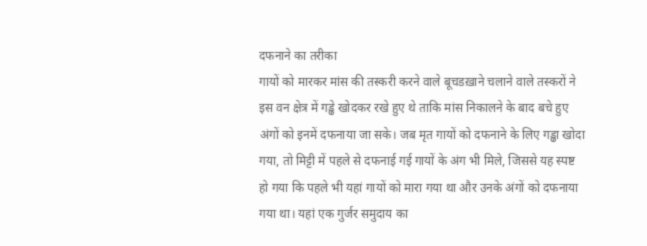दफनाने का तरीका
गायों को मारकर मांस की तस्करी करने वाले बूचडख़ाने चलाने वाले तस्करों ने इस वन क्षेत्र में गड्ढे खोदकर रखे हुए थे ताकि मांस निकालने के बाद बचे हुए अंगों को इनमें दफनाया जा सके। जब मृत गायों को दफनाने के लिए गड्ढा खोदा गया, तो मिट्टी में पहले से दफनाई गई गायों के अंग भी मिले, जिससे यह स्पष्ट हो गया कि पहले भी यहां गायों को मारा गया था और उनके अंगों को दफनाया गया था। यहां एक गुर्जर समुदाय का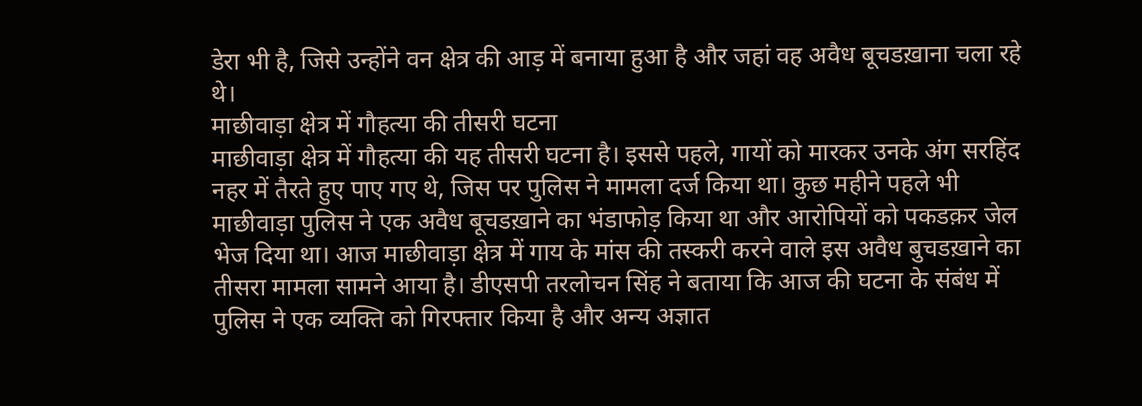डेरा भी है, जिसे उन्होंने वन क्षेत्र की आड़ में बनाया हुआ है और जहां वह अवैध बूचडख़ाना चला रहे थे।
माछीवाड़ा क्षेत्र में गौहत्या की तीसरी घटना
माछीवाड़ा क्षेत्र में गौहत्या की यह तीसरी घटना है। इससे पहले, गायों को मारकर उनके अंग सरहिंद नहर में तैरते हुए पाए गए थे, जिस पर पुलिस ने मामला दर्ज किया था। कुछ महीने पहले भी माछीवाड़ा पुलिस ने एक अवैध बूचडख़ाने का भंडाफोड़ किया था और आरोपियों को पकडक़र जेल भेज दिया था। आज माछीवाड़ा क्षेत्र में गाय के मांस की तस्करी करने वाले इस अवैध बुचडख़ाने का तीसरा मामला सामने आया है। डीएसपी तरलोचन सिंह ने बताया कि आज की घटना के संबंध में पुलिस ने एक व्यक्ति को गिरफ्तार किया है और अन्य अज्ञात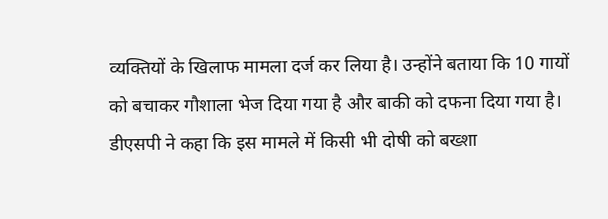व्यक्तियों के खिलाफ मामला दर्ज कर लिया है। उन्होंने बताया कि 10 गायों को बचाकर गौशाला भेज दिया गया है और बाकी को दफना दिया गया है। डीएसपी ने कहा कि इस मामले में किसी भी दोषी को बख्शा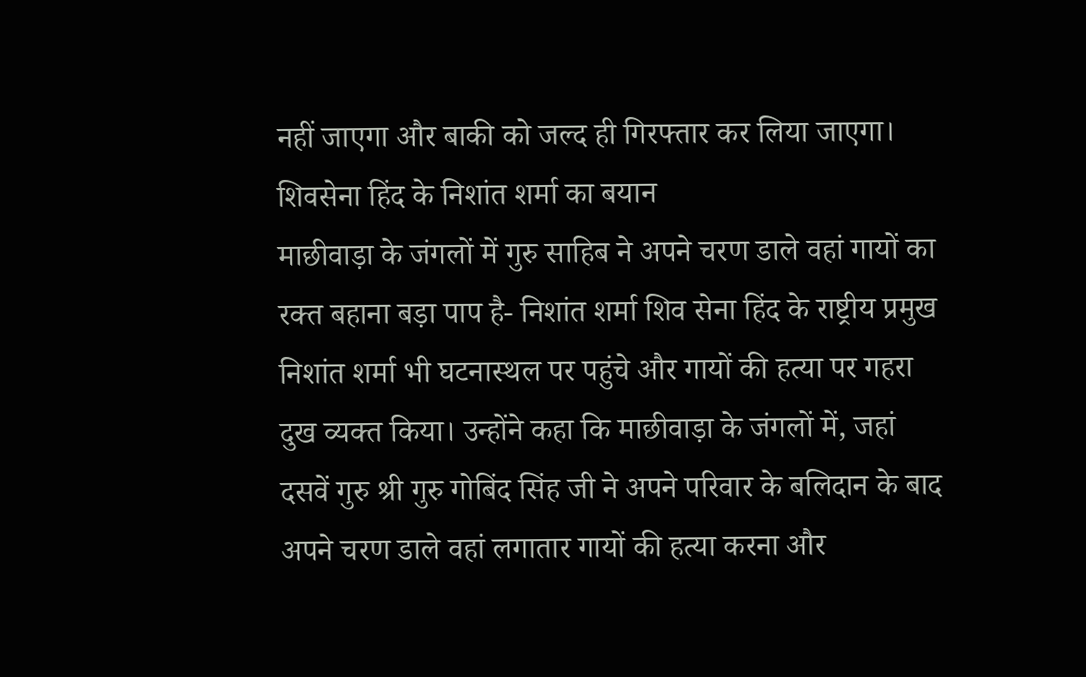नहीं जाएगा और बाकी को जल्द ही गिरफ्तार कर लिया जाएगा।
शिवसेना हिंद के निशांत शर्मा का बयान
माछीवाड़ा के जंगलों में गुरु साहिब ने अपने चरण डाले वहां गायों का रक्त बहाना बड़ा पाप है- निशांत शर्मा शिव सेना हिंद के राष्ट्रीय प्रमुख निशांत शर्मा भी घटनास्थल पर पहुंचे और गायों की हत्या पर गहरा दुख व्यक्त किया। उन्होंने कहा कि माछीवाड़ा के जंगलों में, जहां दसवें गुरु श्री गुरु गोबिंद सिंह जी ने अपने परिवार के बलिदान के बाद अपने चरण डाले वहां लगातार गायों की हत्या करना और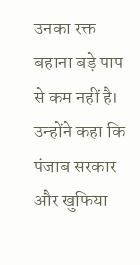उनका रक्त बहाना बड़े पाप से कम नहीं है। उन्होंने कहा कि पंजाब सरकार और खुफिया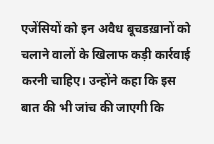एजेंसियों को इन अवैध बूचडख़ानों को चलाने वालों के खिलाफ कड़ी कार्रवाई करनी चाहिए। उन्होंने कहा कि इस बात की भी जांच की जाएगी कि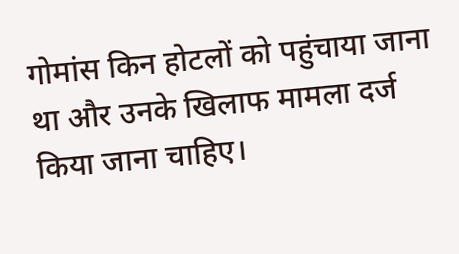गोमांस किन होटलों को पहुंचाया जाना था और उनके खिलाफ मामला दर्ज किया जाना चाहिए।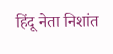हिंदू नेता निशांत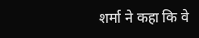शर्मा ने कहा कि वे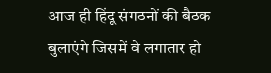आज ही हिंदू संगठनों की बैठक बुलाएंगे जिसमें वे लगातार हो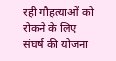रही गौहत्याओं को रोकने के लिए संघर्ष की योजना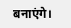बनाएंगे।